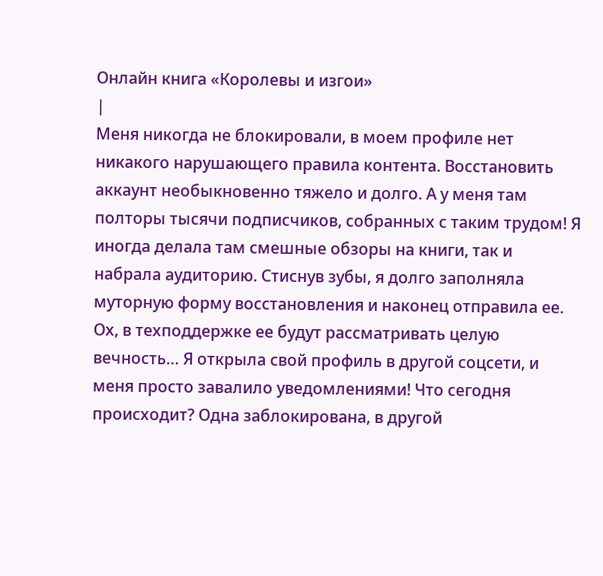Онлайн книга «Королевы и изгои»
|
Меня никогда не блокировали, в моем профиле нет никакого нарушающего правила контента. Восстановить аккаунт необыкновенно тяжело и долго. А у меня там полторы тысячи подписчиков, собранных с таким трудом! Я иногда делала там смешные обзоры на книги, так и набрала аудиторию. Стиснув зубы, я долго заполняла муторную форму восстановления и наконец отправила ее. Ох, в техподдержке ее будут рассматривать целую вечность… Я открыла свой профиль в другой соцсети, и меня просто завалило уведомлениями! Что сегодня происходит? Одна заблокирована, в другой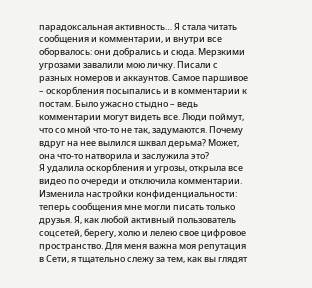парадоксальная активность… Я стала читать сообщения и комментарии, и внутри все оборвалось: они добрались и сюда. Мерзкими угрозами завалили мою личку. Писали с разных номеров и аккаунтов. Самое паршивое – оскорбления посыпались и в комментарии к постам. Было ужасно стыдно – ведь комментарии могут видеть все. Люди поймут, что со мной что-то не так, задумаются. Почему вдруг на нее вылился шквал дерьма? Может, она что-то натворила и заслужила это?
Я удалила оскорбления и угрозы, открыла все видео по очереди и отключила комментарии. Изменила настройки конфиденциальности: теперь сообщения мне могли писать только друзья. Я, как любой активный пользователь соцсетей, берегу, холю и лелею свое цифровое пространство. Для меня важна моя репутация в Сети, я тщательно слежу за тем, как вы глядят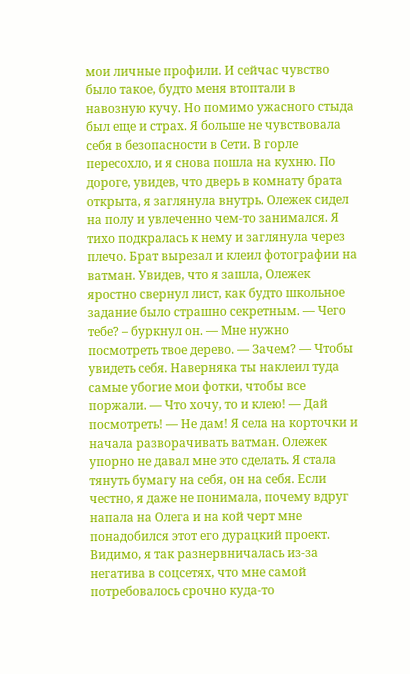мои личные профили. И сейчас чувство было такое, будто меня втоптали в навозную кучу. Но помимо ужасного стыда был еще и страх. Я больше не чувствовала себя в безопасности в Сети. В горле пересохло, и я снова пошла на кухню. По дороге, увидев, что дверь в комнату брата открыта, я заглянула внутрь. Олежек сидел на полу и увлеченно чем-то занимался. Я тихо подкралась к нему и заглянула через плечо. Брат вырезал и клеил фотографии на ватман. Увидев, что я зашла, Олежек яростно свернул лист, как будто школьное задание было страшно секретным. — Чего тебе? – буркнул он. — Мне нужно посмотреть твое дерево. — Зачем? — Чтобы увидеть себя. Наверняка ты наклеил туда самые убогие мои фотки, чтобы все поржали. — Что хочу, то и клею! — Дай посмотреть! — Не дам! Я села на корточки и начала разворачивать ватман. Олежек упорно не давал мне это сделать. Я стала тянуть бумагу на себя, он на себя. Если честно, я даже не понимала, почему вдруг напала на Олега и на кой черт мне понадобился этот его дурацкий проект. Видимо, я так разнервничалась из-за негатива в соцсетях, что мне самой потребовалось срочно куда-то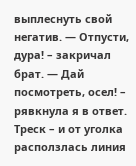выплеснуть свой негатив. — Отпусти, дура! – закричал брат. — Дай посмотреть, осел! – рявкнула я в ответ. Треск – и от уголка расползлась линия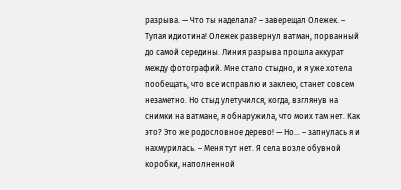разрыва. — Что ты наделала? – заверещал Олежек. – Тупая идиотина! Олежек развернул ватман, порванный до самой середины. Линия разрыва прошла аккурат между фотографий. Мне стало стыдно, и я уже хотела пообещать, что все исправлю и заклею, станет совсем незаметно. Но стыд улетучился, когда, взглянув на снимки на ватмане, я обнаружила, что моих там нет. Как это? Это же родословное дерево! — Но… – запнулась я и нахмурилась. – Меня тут нет. Я села возле обувной коробки, наполненной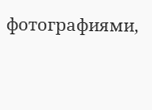фотографиями,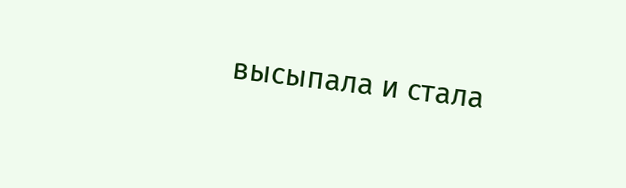высыпала и стала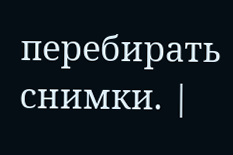перебирать снимки. |